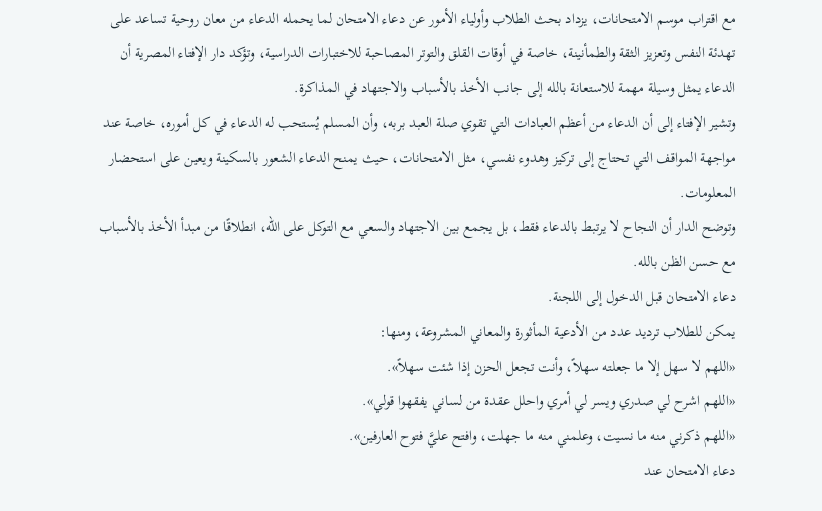مع اقتراب موسم الامتحانات، يزداد بحث الطلاب وأولياء الأمور عن دعاء الامتحان لما يحمله الدعاء من معان روحية تساعد على تهدئة النفس وتعزيز الثقة والطمأنينة، خاصة في أوقات القلق والتوتر المصاحبة للاختبارات الدراسية، وتؤكد دار الإفتاء المصرية أن الدعاء يمثل وسيلة مهمة للاستعانة بالله إلى جانب الأخذ بالأسباب والاجتهاد في المذاكرة.
وتشير الإفتاء إلى أن الدعاء من أعظم العبادات التي تقوي صلة العبد بربه، وأن المسلم يُستحب له الدعاء في كل أموره، خاصة عند مواجهة المواقف التي تحتاج إلى تركيز وهدوء نفسي، مثل الامتحانات، حيث يمنح الدعاء الشعور بالسكينة ويعين على استحضار المعلومات.
وتوضح الدار أن النجاح لا يرتبط بالدعاء فقط، بل يجمع بين الاجتهاد والسعي مع التوكل على الله، انطلاقًا من مبدأ الأخذ بالأسباب مع حسن الظن بالله.
دعاء الامتحان قبل الدخول إلى اللجنة.
يمكن للطلاب ترديد عدد من الأدعية المأثورة والمعاني المشروعة، ومنها:
«اللهم لا سهل إلا ما جعلته سهلاً، وأنت تجعل الحزن إذا شئت سهلاً».
«اللهم اشرح لي صدري ويسر لي أمري واحلل عقدة من لساني يفقهوا قولي».
«اللهم ذكرني منه ما نسيت، وعلمني منه ما جهلت، وافتح عليَّ فتوح العارفين».
دعاء الامتحان عند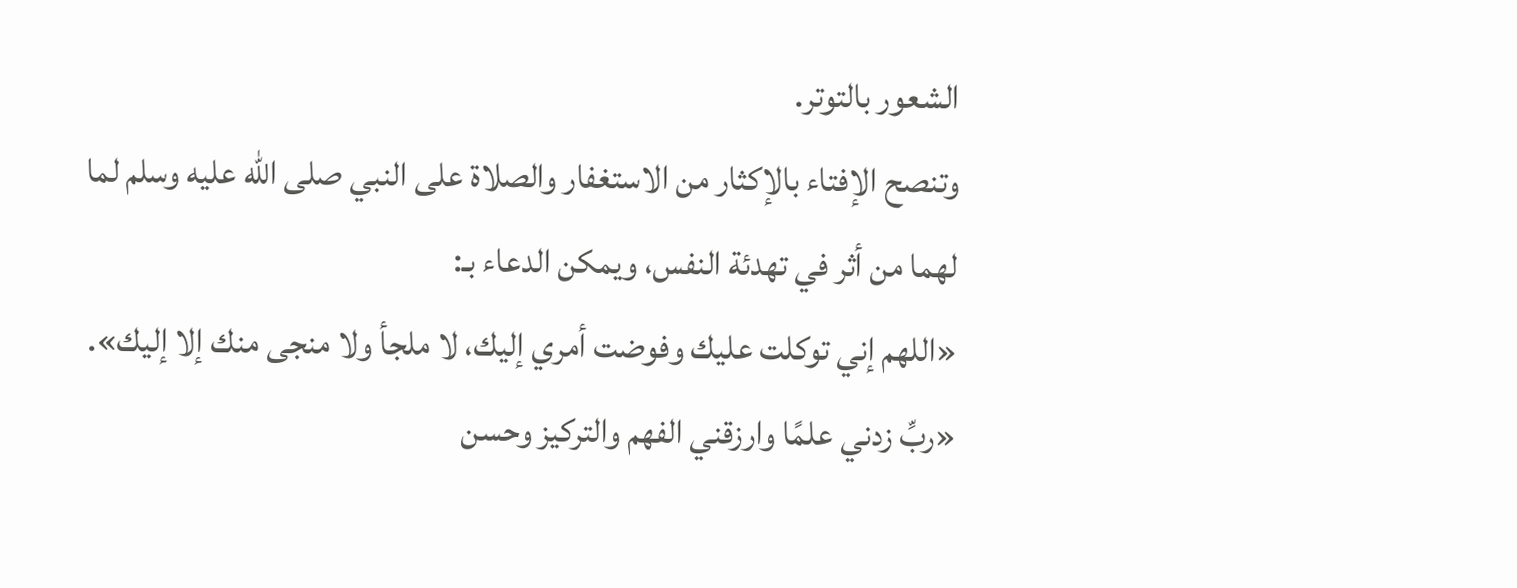الشعور بالتوتر.
وتنصح الإفتاء بالإكثار من الاستغفار والصلاة على النبي صلى الله عليه وسلم لما لهما من أثر في تهدئة النفس، ويمكن الدعاء بـ:
«اللهم إني توكلت عليك وفوضت أمري إليك، لا ملجأ ولا منجى منك إلا إليك».
«ربِّ زدني علمًا وارزقني الفهم والتركيز وحسن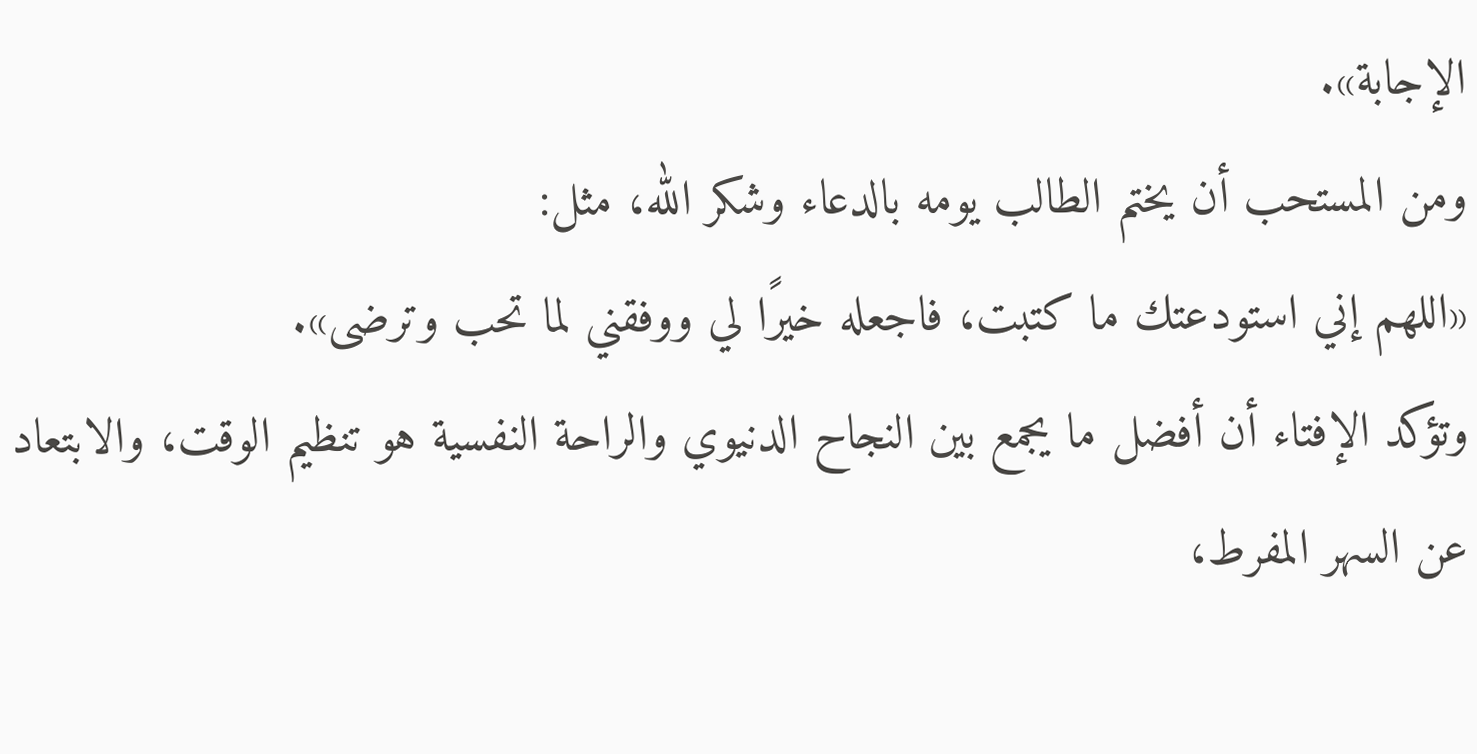الإجابة».
ومن المستحب أن يختم الطالب يومه بالدعاء وشكر الله، مثل:
«اللهم إني استودعتك ما كتبت، فاجعله خيرًا لي ووفقني لما تحب وترضى».
وتؤكد الإفتاء أن أفضل ما يجمع بين النجاح الدنيوي والراحة النفسية هو تنظيم الوقت، والابتعاد عن السهر المفرط،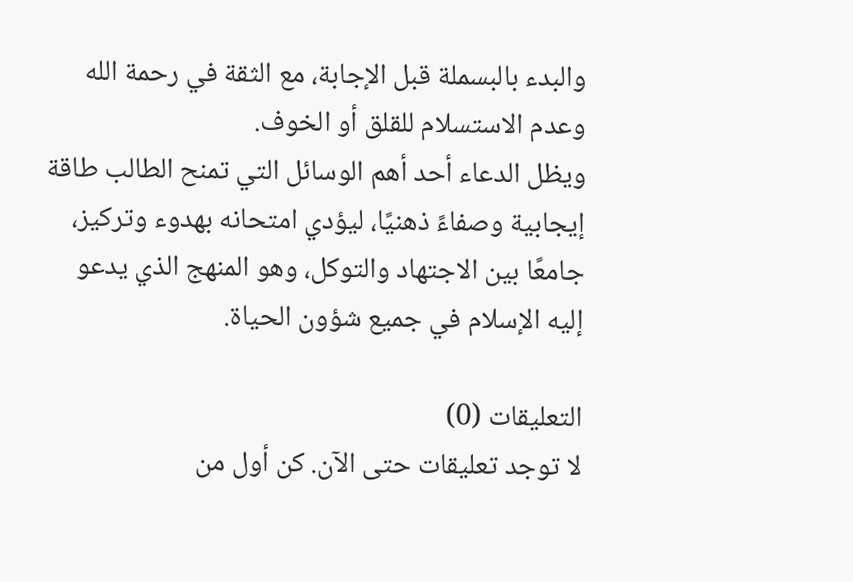والبدء بالبسملة قبل الإجابة، مع الثقة في رحمة الله وعدم الاستسلام للقلق أو الخوف.
ويظل الدعاء أحد أهم الوسائل التي تمنح الطالب طاقة إيجابية وصفاءً ذهنيًا، ليؤدي امتحانه بهدوء وتركيز، جامعًا بين الاجتهاد والتوكل، وهو المنهج الذي يدعو إليه الإسلام في جميع شؤون الحياة.

التعليقات (0)
لا توجد تعليقات حتى الآن. كن أول من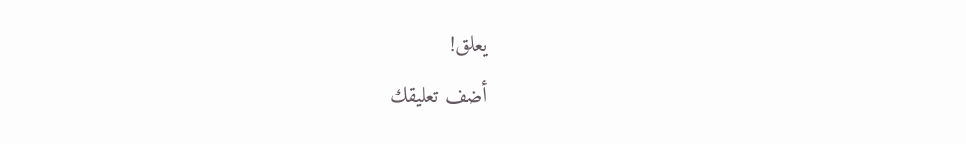يعلق!
أضف تعليقك